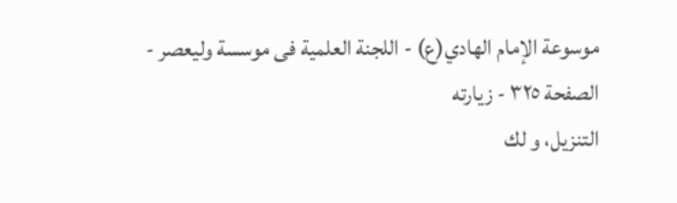موسوعة الإمام الهادي(ع) - اللجنة العلمیة فی موسسة ولیعصر - الصفحة ٣٢٥ - زيارته
التنزيل، و لك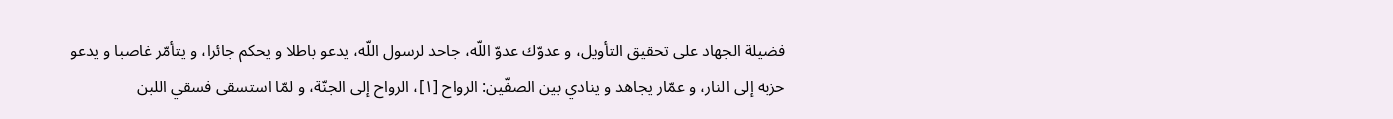فضيلة الجهاد على تحقيق التأويل، و عدوّك عدوّ اللّه، جاحد لرسول اللّه، يدعو باطلا و يحكم جائرا، و يتأمّر غاصبا و يدعو حزبه إلى النار، و عمّار يجاهد و ينادي بين الصفّين: الرواح [١]، الرواح إلى الجنّة، و لمّا استسقى فسقي اللبن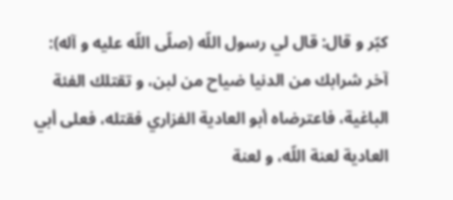كبّر و قال: قال لي رسول اللّه (صلّى اللّه عليه و آله):
آخر شرابك من الدنيا ضياح من لبن، و تقتلك الفئة الباغية، فاعترضاه أبو العادية الفزاري فقتله، فعلى أبي العادية لعنة اللّه، و لعنة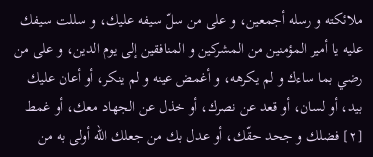ملائكته و رسله أجمعين، و على من سلّ سيفه عليك، و سللت سيفك عليه يا أمير المؤمنين من المشركين و المنافقين إلى يوم الدين، و على من رضي بما ساءك و لم يكرهه، و أغمض عينه و لم ينكر، أو أعان عليك بيد، أو لسان، أو قعد عن نصرك، أو خذل عن الجهاد معك، أو غمط [٢] فضلك و جحد حقّك، أو عدل بك من جعلك اللّه أولى به من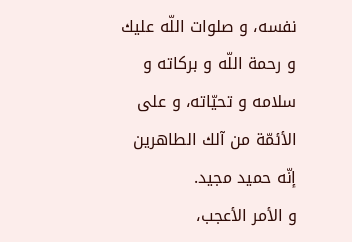نفسه، و صلوات اللّه عليك و رحمة اللّه و بركاته و سلامه و تحيّاته، و على الأئمّة من آلك الطاهرين إنّه حميد مجيد.
و الأمر الأعجب،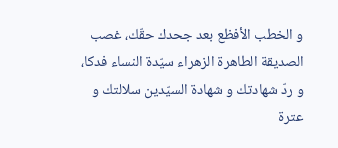و الخطب الأفظع بعد جحدك حقّك، غصب الصديقة الطاهرة الزهراء سيّدة النساء فدكا، و ردّ شهادتك و شهادة السيّدين سلالتك و عترة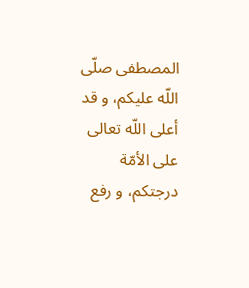المصطفى صلّى اللّه عليكم، و قد أعلى اللّه تعالى على الأمّة درجتكم، و رفع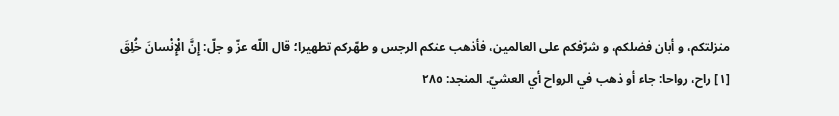منزلتكم، و أبان فضلكم، و شرّفكم على العالمين، فأذهب عنكم الرجس و طهّركم تطهيرا؛ قال اللّه عزّ و جلّ: إِنَّ الْإِنْسانَ خُلِقَ
[١] راح، رواحا: جاء أو ذهب في الرواح أي العشيّ. المنجد: ٢٨٥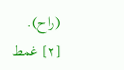(راح).
[٢] غمط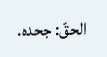الحقّ: جحده.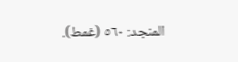المنجد: ٥٦٠ (غمط).